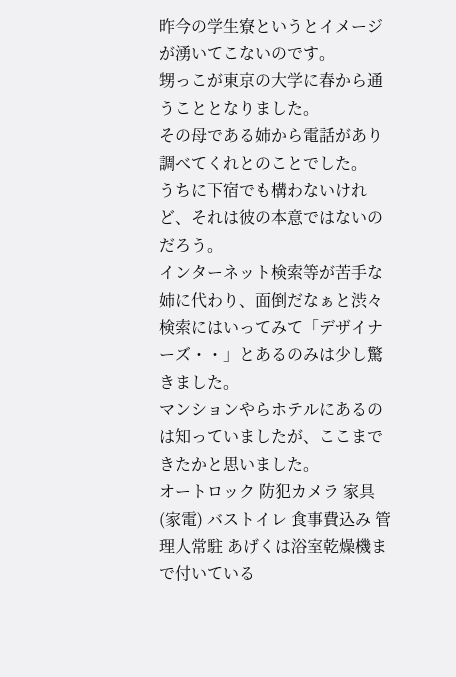昨今の学生寮というとイメージが湧いてこないのです。
甥っこが東京の大学に春から通うこととなりました。
その母である姉から電話があり調べてくれとのことでした。
うちに下宿でも構わないけれど、それは彼の本意ではないのだろう。
インターネット検索等が苦手な姉に代わり、面倒だなぁと渋々検索にはいってみて「デザイナーズ・・」とあるのみは少し驚きました。
マンションやらホテルにあるのは知っていましたが、ここまできたかと思いました。
オートロック 防犯カメラ 家具(家電) バストイレ 食事費込み 管理人常駐 あげくは浴室乾燥機まで付いている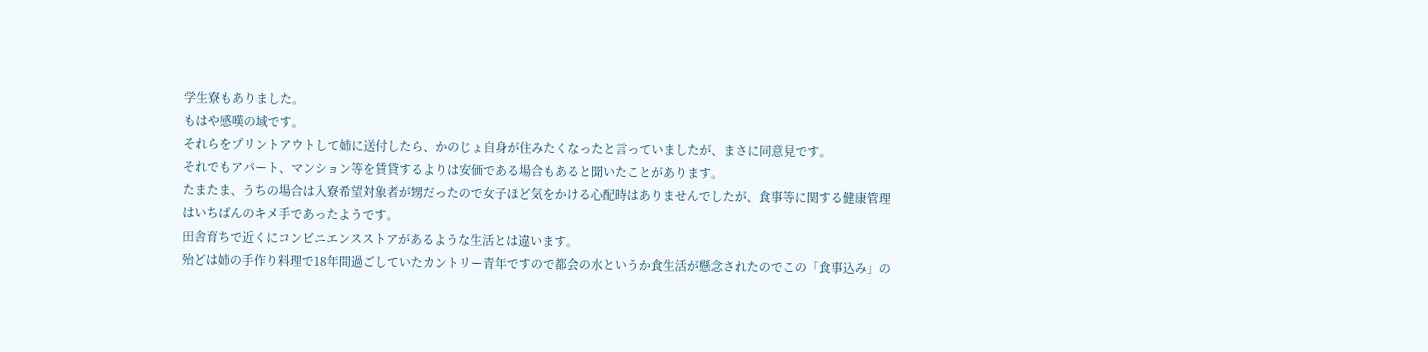学生寮もありました。
もはや感嘆の域です。
それらをプリントアウトして姉に送付したら、かのじょ自身が住みたくなったと言っていましたが、まさに同意見です。
それでもアパート、マンション等を賃貸するよりは安価である場合もあると聞いたことがあります。
たまたま、うちの場合は入寮希望対象者が甥だったので女子ほど気をかける心配時はありませんでしたが、食事等に関する健康管理はいちばんのキメ手であったようです。
田舎育ちで近くにコンビニエンスストアがあるような生活とは違います。
殆どは姉の手作り料理で18年間過ごしていたカントリー青年ですので都会の水というか食生活が懸念されたのでこの「食事込み」の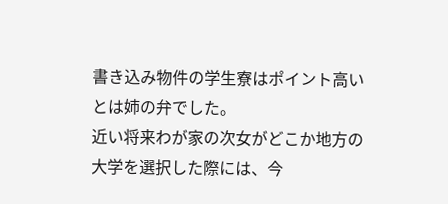書き込み物件の学生寮はポイント高いとは姉の弁でした。
近い将来わが家の次女がどこか地方の大学を選択した際には、今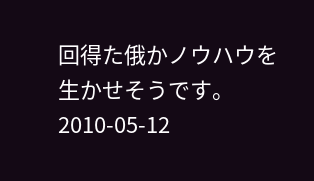回得た俄かノウハウを生かせそうです。
2010-05-12